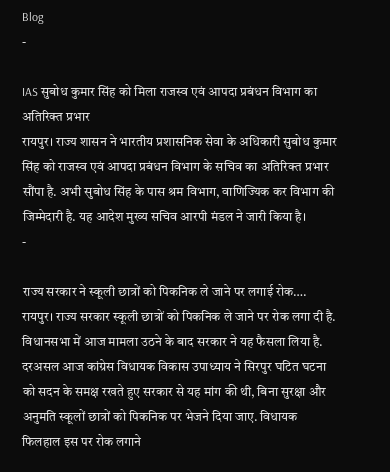Blog
-

IAS सुबोध कुमार सिंह को मिला राजस्व एवं आपदा प्रबंधन विभाग का अतिरिक्त प्रभार
रायपुर। राज्य शासन ने भारतीय प्रशासनिक सेवा के अधिकारी सुबोध कुमार सिंह को राजस्व एवं आपदा प्रबंधन विभाग के सचिव का अतिरिक्त प्रभार सौंपा है. अभी सुबोध सिंह के पास श्रम विभाग, वाणिज्यिक कर विभाग की जिम्मेदारी है. यह आदेश मुख्य सचिव आरपी मंडल ने जारी किया है।
-

राज्य सरकार ने स्कूली छात्रों को पिकनिक ले जाने पर लगाई रोक….
रायपुर। राज्य सरकार स्कूली छात्रों को पिकनिक ले जाने पर रोक लगा दी है. विधानसभा में आज मामला उठने के बाद सरकार ने यह फैसला लिया है. दरअसल आज कांग्रेस विधायक विकास उपाध्याय ने सिरपुर घटित घटना को सदन के समक्ष रखते हुए सरकार से यह मांग की थी, बिना सुरक्षा और अनुमति स्कूलों छात्रों को पिकनिक पर भेजने दिया जाए. विधायक फिलहाल इस पर रोक लगाने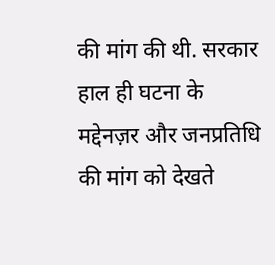की मांग की थी. सरकार हाल ही घटना के मद्देनज़र और जनप्रतिधि की मांग को देखते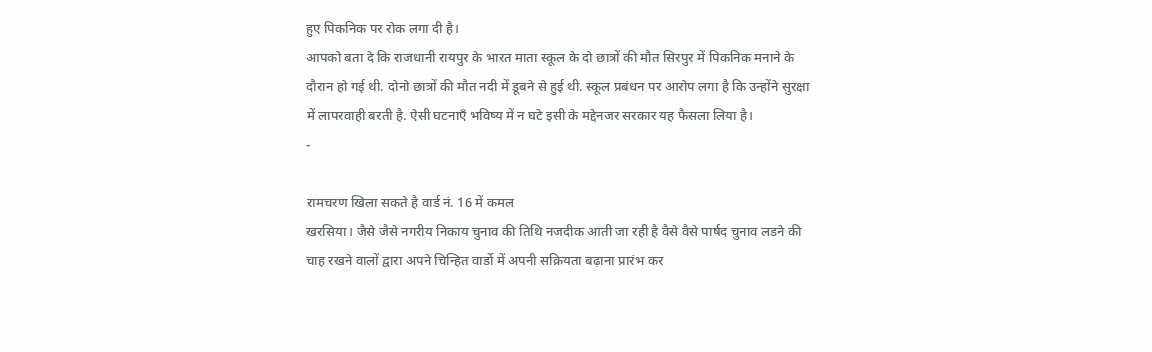हुए पिकनिक पर रोक लगा दी है।
आपको बता दे कि राजधानी रायपुर के भारत माता स्कूल के दो छात्रों की मौत सिरपुर में पिकनिक मनाने के दौरान हो गई थी. दोनो छात्रों की मौत नदी में डूबने से हुई थी. स्कूल प्रबंधन पर आरोप लगा है कि उन्होंने सुरक्षा में लापरवाही बरती है. ऐसी घटनाएँ भविष्य में न घटे इसी के मद्देनजर सरकार यह फैसला लिया है।
-

रामचरण खिला सकते है वार्ड नं. 16 में कमल
खरसिया। जैसे जैसे नगरीय निकाय चुनाव की तिथि नजदीक आती जा रही है वैसे वैसे पार्षद चुनाव लडने की चाह रखने वालों द्वारा अपने चिन्हित वार्डो में अपनी सक्रियता बढ़ाना प्रारंभ कर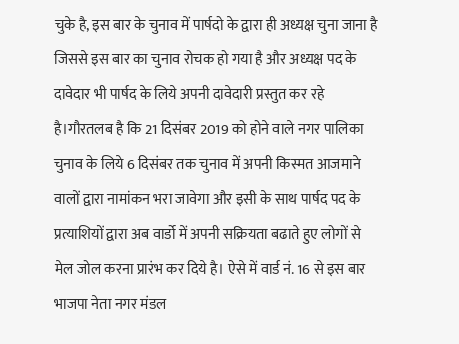चुके है, इस बार के चुनाव में पार्षदो के द्वारा ही अध्यक्ष चुना जाना है जिससे इस बार का चुनाव रोचक हो गया है और अध्यक्ष पद के दावेदार भी पार्षद के लिये अपनी दावेदारी प्रस्तुत कर रहे है।गौरतलब है कि 21 दिसंबर 2019 को होने वाले नगर पालिका चुनाव के लिये 6 दिसंबर तक चुनाव में अपनी किस्मत आजमाने वालों द्वारा नामांकन भरा जावेगा और इसी के साथ पार्षद पद के प्रत्याशियों द्वारा अब वार्डो में अपनी सक्रियता बढाते हुए लोगों से मेल जोल करना प्रारंभ कर दिये है। ऐसे में वार्ड नं. 16 से इस बार भाजपा नेता नगर मंडल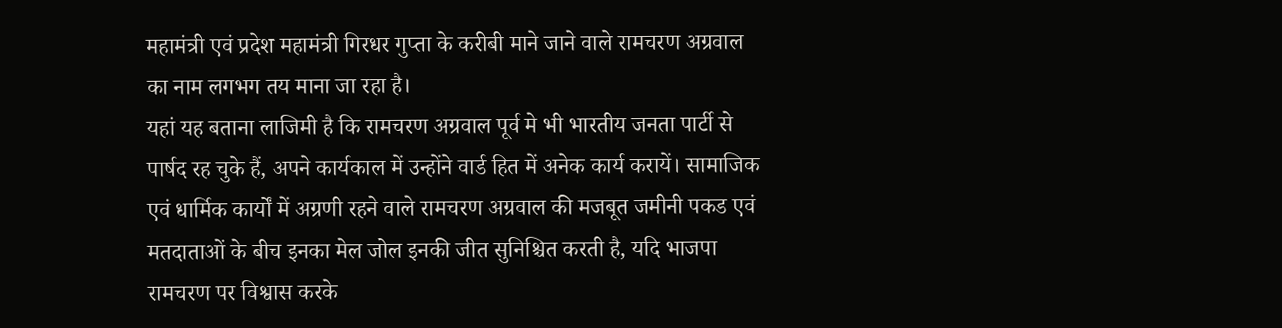महामंत्री एवं प्रदेश महामंत्री गिरधर गुप्ता के करीबी माने जाने वाले रामचरण अग्रवाल का नाम लगभग तय माना जा रहा है।
यहां यह बताना लाजिमी है कि रामचरण अग्रवाल पूर्व मे भी भारतीय जनता पार्टी से पार्षद रह चुके हैं, अपने कार्यकाल में उन्होंने वार्ड हित में अनेक कार्य करायें। सामाजिक एवं धार्मिक कार्यों में अग्रणी रहने वाले रामचरण अग्रवाल की मजबूत जमीनी पकड एवं मतदाताओं के बीच इनका मेल जोल इनकी जीत सुनिश्चित करती है, यदि भाजपा रामचरण पर विश्वास करके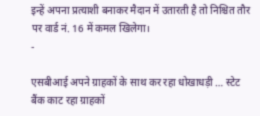इन्हें अपना प्रत्याशी बनाकर मैदान में उतारती है तो निश्चित तौर पर वार्ड नं. 16 में कमल खिलेगा।
-

एसबीआई अपने ग्राहकों के साथ कर रहा धोखाधड़ी … स्टेट बैंक काट रहा ग्राहकों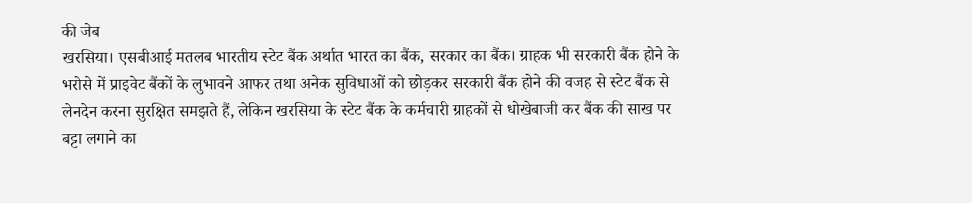की जेब
खरसिया। एसबीआई मतलब भारतीय स्टेट बैंक अर्थात भारत का बैंक, सरकार का बैंक। ग्राहक भी सरकारी बैंक होने के भरोसे में प्राइवेट बैंकों के लुभावने आफर तथा अनेक सुविधाओं को छोड़कर सरकारी बैंक होने की वजह से स्टेट बैंक से लेनदेन करना सुरक्षित समझते हैं, लेकिन खरसिया के स्टेट बैंक के कर्मचारी ग्राहकों से धोखेबाजी कर बैंक की साख पर बट्टा लगाने का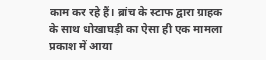काम कर रहे हैं। ब्रांच के स्टाफ द्वारा ग्राहक के साथ धोखाघड़ी का ऐसा ही एक मामला प्रकाश में आया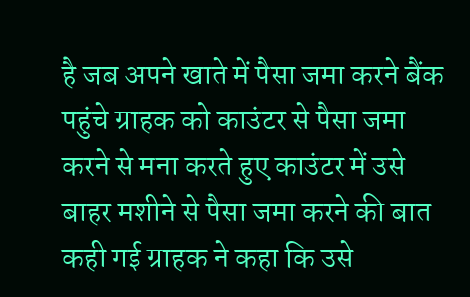है जब अपने खाते में पैसा जमा करने बैंक पहुंचे ग्राहक को काउंटर से पैसा जमा करने से मना करते हुए काउंटर में उसे बाहर मशीने से पैसा जमा करने की बात कही गई ग्राहक ने कहा कि उसे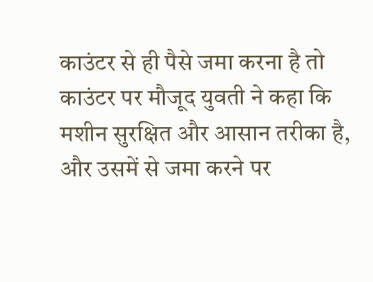काउंटर से ही पैसे जमा करना है तो काउंटर पर मौजूद युवती ने कहा कि मशीन सुरक्षित और आसान तरीका है, और उसमें से जमा करने पर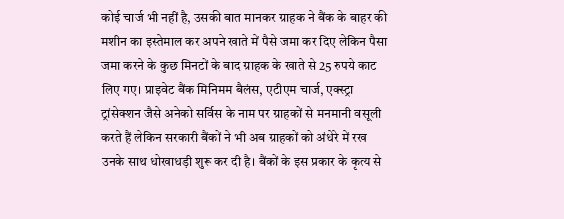कोई चार्ज भी नहीं है, उसकी बात मानकर ग्राहक ने बैंक के बाहर की मशीन का इस्तेमाल कर अपने खाते में पैसे जमा कर दिए लेकिन पैसा जमा करने के कुछ मिनटों के बाद ग्राहक के खाते से 25 रुपये काट लिए गए। प्राइवेट बैंक मिनिमम बैलंस, एटीएम चार्ज, एक्स्ट्रा ट्रांसेक्शन जैसे अनेको सर्विस के नाम पर ग्राहकों से मनमानी वसूली करते हैं लेकिन सरकारी बैंकों ने भी अब ग्राहकों को अंधेरे में रख उनके साथ धोखाधड़ी शुरू कर दी है। बैंकों के इस प्रकार के कृत्य से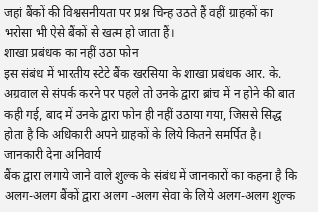जहां बैंकों की विश्वसनीयता पर प्रश्न चिन्ह उठते हैं वहीं ग्राहकों का भरोसा भी ऐसे बैंकों से खत्म हो जाता हैं।
शाखा प्रबंधक का नहीं उठा फोन
इस संबंध में भारतीय स्टेटे बैंक खरसिया के शाखा प्रबंधक आर. के. अग्रवाल से संपर्क करने पर पहले तो उनके द्वारा ब्रांच में न होने की बात कही गई, बाद में उनके द्वारा फोन ही नहीं उठाया गया, जिससे सिद्ध होता है कि अधिकारी अपने ग्राहकों के लिये कितने समर्पित है।
जानकारी देना अनिवार्य
बैंक द्वारा लगाये जाने वाले शुल्क के संबंध में जानकारों का कहना है कि अलग-अलग बैंकों द्वारा अलग -अलग सेवा के लिये अलग-अलग शुल्क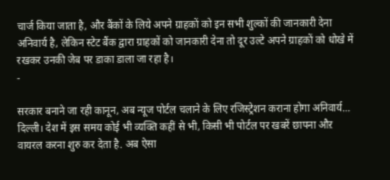चार्ज किया जाता है, और बैंकों के लिये अपने ग्राहकों को इन सभी शुल्कों की जानकारी देना अनिवार्य है, लेकिन स्टेट बैंक द्वारा ग्राहकों को जानकारी देना तो दूर उल्टे अपने ग्राहकों को धोखे में रखकर उनकी जेब पर डाका डाला जा रहा है।
-

सरकार बनाने जा रही कानून, अब न्यूज पोर्टल चलाने के लिए रजिस्ट्रेशन कराना होगा अनिवार्य…
दिल्ली। देश में इस समय कोई भी व्यक्ति कहीं से भी, किसी भी पोर्टल पर खबरें छापना औऱ वायरल करना शुरु कर देता है. अब ऐसा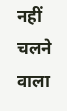नहीं चलने वाला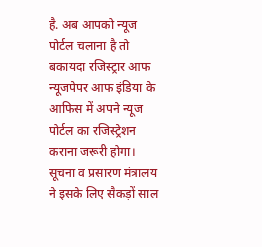है. अब आपको न्यूज पोर्टल चलाना है तो बकायदा रजिस्ट्रार आफ न्यूजपेपर आफ इंडिया के आफिस में अपने न्यूज पोर्टल का रजिस्ट्रेशन कराना जरूरी होगा। सूचना व प्रसारण मंत्रालय ने इसके लिए सैकड़ों साल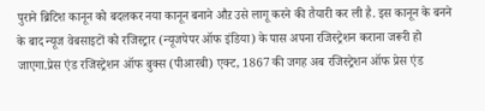पुराने ब्रिटिश कानून को बदलकर नया कानून बनाने औऱ उसे लागू करने की तैयारी कर ली है. इस कानून के बनने के बाद न्यूज वेबसाइटों को रजिस्ट्रार (न्यूजपेपर ऑफ इंडिया) के पास अपना रजिस्ट्रेशन कराना जरूरी हो जाएगा.प्रेस एंड रजिस्ट्रेशन ऑफ बुक्स (पीआरबी) एक्ट, 1867 की जगह अब रजिस्ट्रेशन ऑफ प्रेस एंड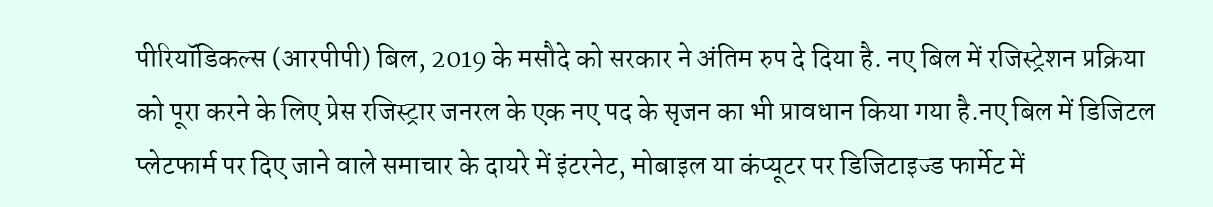पीरियॉडिकल्स (आरपीपी) बिल, 2019 के मसौदे को सरकार ने अंतिम रुप दे दिया है. नए बिल में रजिस्ट्रेशन प्रक्रिया को पूरा करने के लिए प्रेस रजिस्ट्रार जनरल के एक नए पद के सृजन का भी प्रावधान किया गया है.नए बिल में डिजिटल प्लेटफार्म पर दिए जाने वाले समाचार के दायरे में इंटरनेट, मोबाइल या कंप्यूटर पर डिजिटाइज्ड फार्मेट में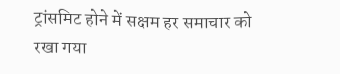ट्रांसमिट होने में सक्षम हर समाचार को रखा गया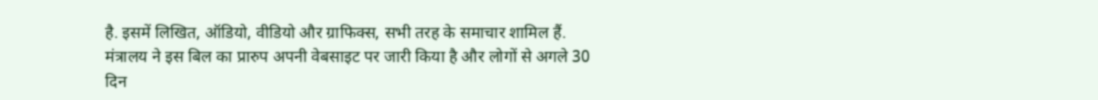है. इसमें लिखित, ऑडियो, वीडियो और ग्राफिक्स, सभी तरह के समाचार शामिल हैं. मंत्रालय ने इस बिल का प्रारुप अपनी वेबसाइट पर जारी किया है और लोगों से अगले 30 दिन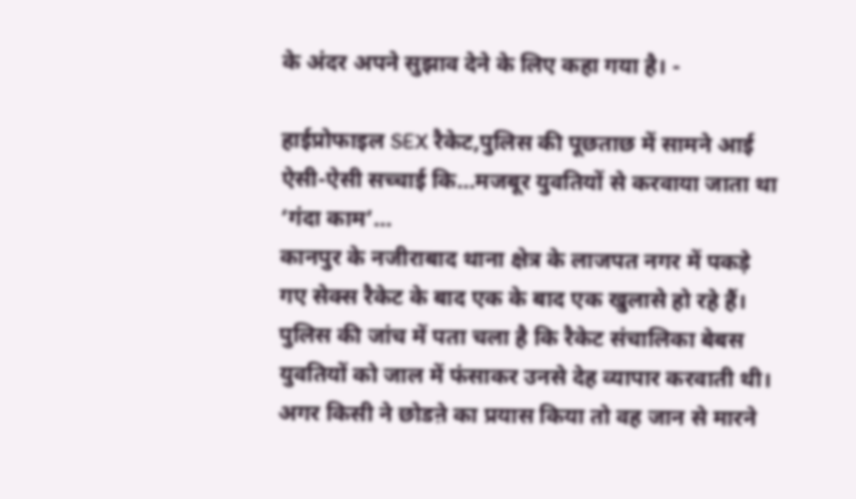के अंदर अपने सुझाव देने के लिए कहा गया है। -

हाईप्रोफाइल SEX रैकेट,पुलिस की पूछताछ में सामने आई ऐसी-ऐसी सच्चाई कि…मजबूर युवतियों से करवाया जाता था ‘गंदा काम’…
कानपुर के नजीराबाद थाना क्षेत्र के लाजपत नगर में पकड़े गए सेक्स रैकेट के बाद एक के बाद एक खुलासे हो रहे हैं। पुलिस की जांच में पता चला है कि रैकेट संचालिका बेबस युवतियों को जाल में फंसाकर उनसे देह व्यापार करवाती थी। अगर किसी ने छोडऩे का प्रयास किया तो वह जान से मारने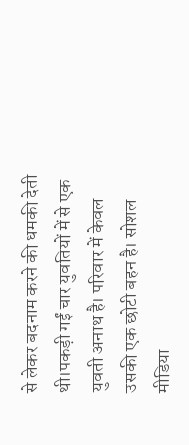से लेकर बदनाम करने की धमकी देती थी।पकड़ी गईं चार युवतियों में से एक युवती अनाथ है। परिवार में केवल उसकी एक छोटी बहन है। सोशल मीडिया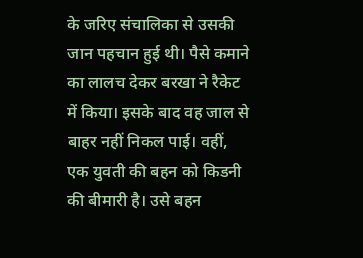के जरिए संचालिका से उसकी जान पहचान हुई थी। पैसे कमाने का लालच देकर बरखा ने रैकेट में किया। इसके बाद वह जाल से बाहर नहीं निकल पाई। वहीं, एक युवती की बहन को किडनी की बीमारी है। उसे बहन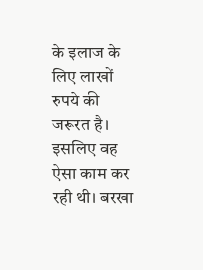के इलाज के लिए लाखों रुपये की जरूरत है। इसलिए वह ऐसा काम कर रही थी। बरखा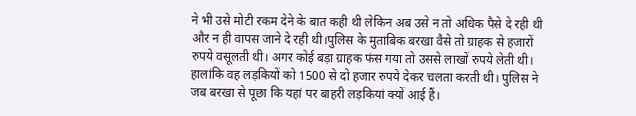ने भी उसे मोटी रकम देने के बात कही थी लेकिन अब उसे न तो अधिक पैसे दे रही थी और न ही वापस जाने दे रही थी।पुलिस के मुताबिक बरखा वैसे तो ग्राहक से हजारों रुपये वसूलती थी। अगर कोई बड़ा ग्राहक फंस गया तो उससे लाखों रुपये लेती थी। हालांकि वह लड़कियों को 1500 से दो हजार रुपये देकर चलता करती थी। पुलिस ने जब बरखा से पूछा कि यहां पर बाहरी लड़कियां क्यों आई हैं।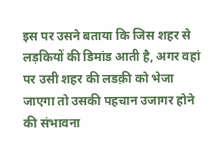इस पर उसने बताया कि जिस शहर से लड़कियों की डिमांड आती है, अगर वहां पर उसी शहर की लडक़ी को भेजा जाएगा तो उसकी पहचान उजागर होने की संभावना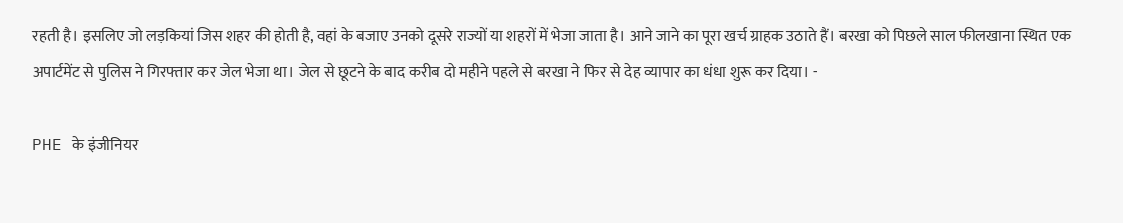रहती है। इसलिए जो लड़कियां जिस शहर की होती है, वहां के बजाए उनको दूसरे राज्यों या शहरों में भेजा जाता है। आने जाने का पूरा खर्च ग्राहक उठाते हैं। बरखा को पिछले साल फीलखाना स्थित एक अपार्टमेंट से पुलिस ने गिरफ्तार कर जेल भेजा था। जेल से छूटने के बाद करीब दो महीने पहले से बरखा ने फिर से देह व्यापार का धंधा शुरू कर दिया। -

PHE के इंजीनियर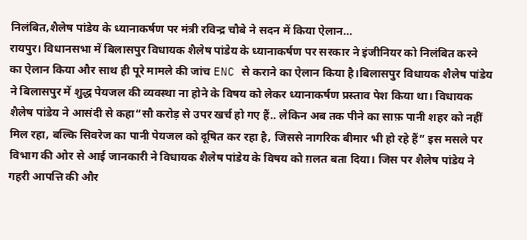निलंबित,शैलेष पांडेय के ध्यानाकर्षण पर मंत्री रविन्द्र चौबे ने सदन में किया ऐलान…
रायपुर। विधानसभा में बिलासपुर विधायक शैलेष पांडेय के ध्यानाकर्षण पर सरकार ने इंजीनियर को निलंबित करने का ऐलान किया और साथ ही पूरे मामले की जांच ENC से कराने का ऐलान किया है।बिलासपुर विधायक शैलेष पांडेय ने बिलासपुर में शुद्ध पेयजल की व्यवस्था ना होने के विषय को लेकर ध्यानाकर्षण प्रस्ताव पेश किया था। विधायक शैलेष पांडेय ने आसंदी से कहा“सौ करोड़ से उपर खर्च हो गए हैं.. लेकिन अब तक पीने का साफ़ पानी शहर को नहीं मिल रहा, बल्कि सिवरेज का पानी पेयजल को दूषित कर रहा है, जिससे नागरिक बीमार भी हो रहे हैं” इस मसले पर विभाग की ओर से आई जानकारी ने विधायक शैलेष पांडेय के विषय को ग़लत बता दिया। जिस पर शैलेष पांडेय ने गहरी आपत्ति की और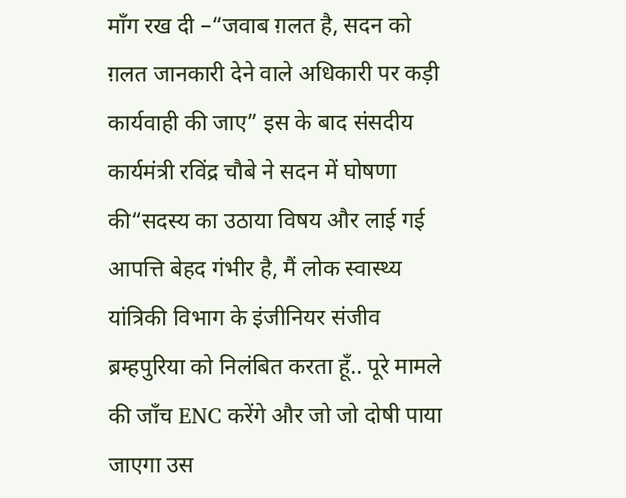माँग रख दी –“जवाब ग़लत है, सदन को ग़लत जानकारी देने वाले अधिकारी पर कड़ी कार्यवाही की जाए” इस के बाद संसदीय कार्यमंत्री रविंद्र चौबे ने सदन में घोषणा की“सदस्य का उठाया विषय और लाई गई आपत्ति बेहद गंभीर है, मैं लोक स्वास्थ्य यांत्रिकी विभाग के इंजीनियर संजीव ब्रम्हपुरिया को निलंबित करता हूँ.. पूरे मामले की जाँच ENC करेंगे और जो जो दोषी पाया जाएगा उस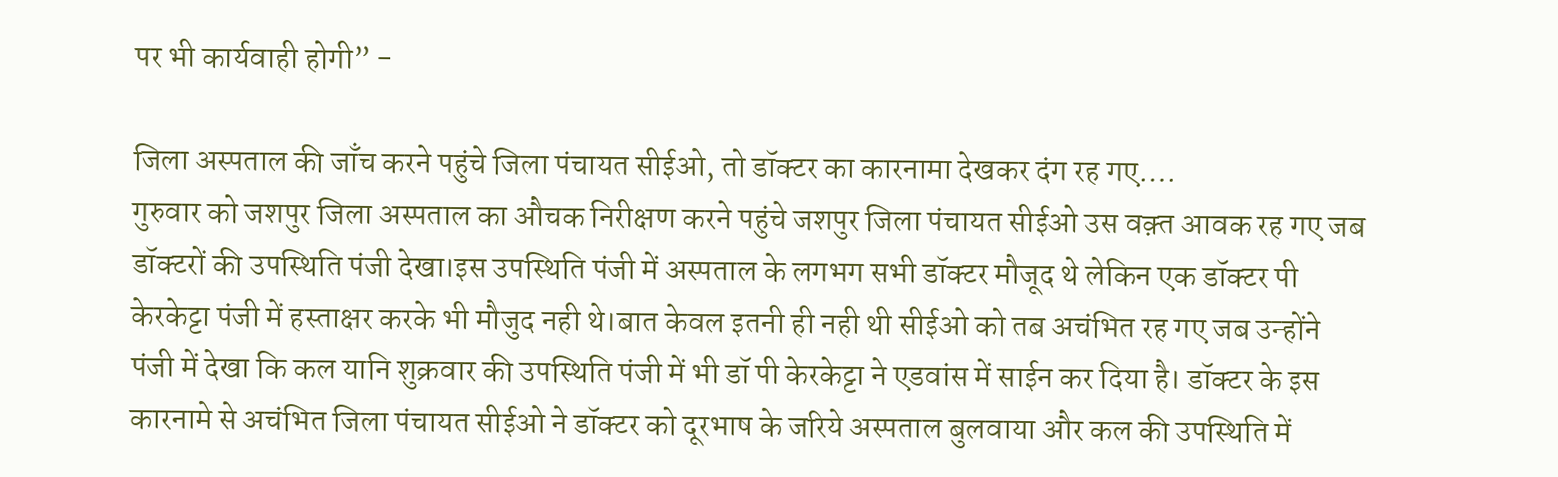पर भी कार्यवाही होगी” -

जिला अस्पताल की जाँच करने पहुंचे जिला पंचायत सीईओ, तो डॉक्टर का कारनामा देखकर दंग रह गए….
गुरुवार को जशपुर जिला अस्पताल का औचक निरीक्षण करने पहुंचे जशपुर जिला पंचायत सीईओ उस वक़्त आवक रह गए जब डॉक्टरों की उपस्थिति पंजी देखा।इस उपस्थिति पंजी में अस्पताल के लगभग सभी डॉक्टर मौजूद थे लेकिन एक डॉक्टर पी केरकेट्टा पंजी में हस्ताक्षर करके भी मौजुद नही थे।बात केवल इतनी ही नही थी सीईओ को तब अचंभित रह गए जब उन्होंने पंजी में देखा कि कल यानि शुक्रवार की उपस्थिति पंजी में भी डॉ पी केरकेट्टा ने एडवांस में साईन कर दिया है। डॉक्टर के इस कारनामे से अचंभित जिला पंचायत सीईओ ने डॉक्टर को दूरभाष के जरिये अस्पताल बुलवाया और कल की उपस्थिति में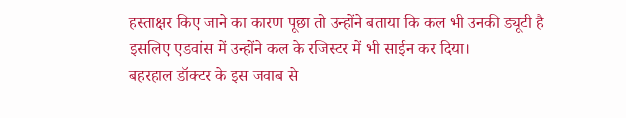हस्ताक्षर किए जाने का कारण पूछा तो उन्होंने बताया कि कल भी उनकी ड्यूटी है इसलिए एडवांस में उन्होंने कल के रजिस्टर में भी साईन कर दिया।
बहरहाल डॉक्टर के इस जवाब से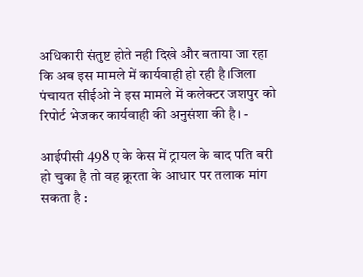अधिकारी संतुष्ट होते नही दिखे और बताया जा रहा कि अब इस मामले में कार्यवाही हो रही है।जिला पंचायत सीईओ ने इस मामले में कलेक्टर जशपुर को रिपोर्ट भेजकर कार्यवाही की अनुसंशा की है। -

आईपीसी 498 ए के केस में ट्रायल के बाद पति बरी हो चुका है तो वह क्रूरता के आधार पर तलाक मांग सकता है :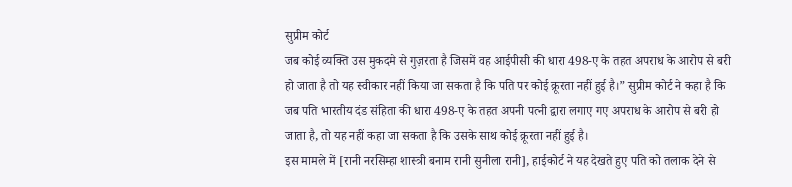सुप्रीम कोर्ट
जब कोई व्यक्ति उस मुकदमे से गुज़रता है जिसमें वह आईपीसी की धारा 498-ए के तहत अपराध के आरोप से बरी हो जाता है तो यह स्वीकार नहीं किया जा सकता है कि पति पर कोई क्रूरता नहीं हुई है।” सुप्रीम कोर्ट ने कहा है कि जब पति भारतीय दंड संहिता की धारा 498-ए के तहत अपनी पत्नी द्वारा लगाए गए अपराध के आरोप से बरी हो जाता है, तो यह नहीं कहा जा सकता है कि उसके साथ कोई क्रूरता नहीं हुई है।
इस मामले में [रानी नरसिम्हा शास्त्री बनाम रानी सुनीला रानी], हाईकोर्ट ने यह देखते हुए पति को तलाक देने से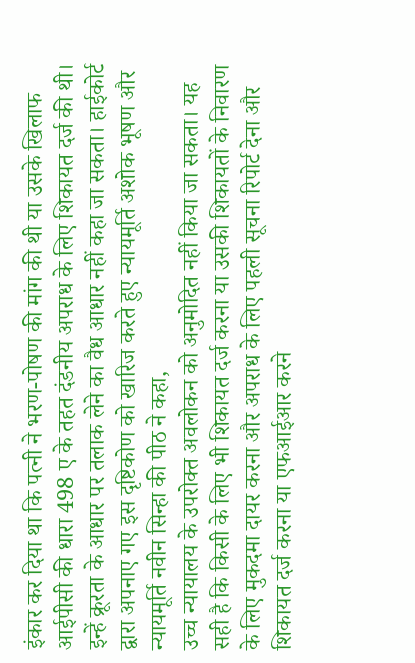इंकार कर दिया था कि पत्नी ने भरण-पोषण की मांग की थी या उसके खिलाफ आईपीसी की धारा 498 ए के तहत दंडनीय अपराध के लिए शिकायत दर्ज की थी। इन्हें क्रूरता के आधार पर तलाक लेने का वैध आधार नहीं कहा जा सकता। हाईकोर्ट द्वारा अपनाए गए इस दृष्टिकोण को खारिज करते हुए न्यायमूर्ति अशोक भूषण और न्यायमूर्ति नवीन सिन्हा की पीठ ने कहा,
उच्च न्यायालय के उपरोक्त अवलोकन को अनुमोदित नहीं किया जा सकता। यह सही है कि किसी के लिए भी शिकायत दर्ज करना या उसकी शिकायतों के निवारण के लिए मुकदमा दायर करना और अपराध के लिए पहली सूचना रिपोर्ट देना और शिकायत दर्ज करना या एफआईआर करने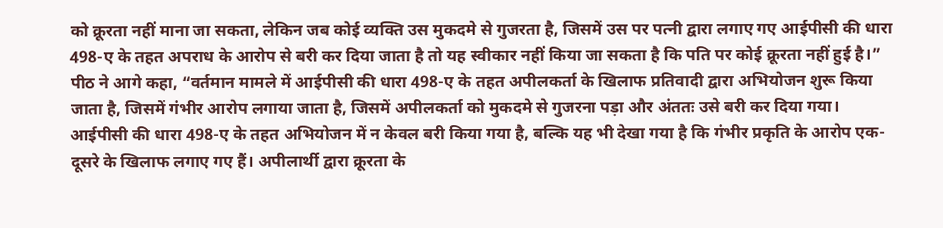को क्रूरता नहीं माना जा सकता, लेकिन जब कोई व्यक्ति उस मुकदमे से गुजरता है, जिसमें उस पर पत्नी द्वारा लगाए गए आईपीसी की धारा 498-ए के तहत अपराध के आरोप से बरी कर दिया जाता है तो यह स्वीकार नहीं किया जा सकता है कि पति पर कोई क्रूरता नहीं हुई है।”
पीठ ने आगे कहा, “वर्तमान मामले में आईपीसी की धारा 498-ए के तहत अपीलकर्ता के खिलाफ प्रतिवादी द्वारा अभियोजन शुरू किया जाता है, जिसमें गंभीर आरोप लगाया जाता है, जिसमें अपीलकर्ता को मुकदमे से गुजरना पड़ा और अंततः उसे बरी कर दिया गया। आईपीसी की धारा 498-ए के तहत अभियोजन में न केवल बरी किया गया है, बल्कि यह भी देखा गया है कि गंभीर प्रकृति के आरोप एक-दूसरे के खिलाफ लगाए गए हैं। अपीलार्थी द्वारा क्रूरता के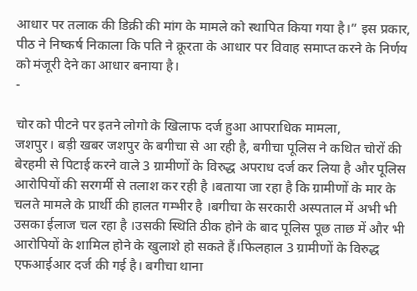आधार पर तलाक की डिक्री की मांग के मामले को स्थापित किया गया है।” इस प्रकार, पीठ ने निष्कर्ष निकाला कि पति ने क्रूरता के आधार पर विवाह समाप्त करने के निर्णय को मंजूरी देने का आधार बनाया है।
-

चोर को पीटने पर इतने लोगो के खिलाफ दर्ज हुआ आपराधिक मामला,
जशपुर। बड़ी खबर जशपुर के बगीचा से आ रही है, बगीचा पूलिस ने कथित चोरों की बेरहमी से पिटाई करने वाले 3 ग्रामीणों के विरुद्ध अपराध दर्ज कर लिया है और पूलिस आरोपियों की सरगर्मी से तलाश कर रही है ।बताया जा रहा है कि ग्रामीणों के मार के चलते मामले के प्रार्थी की हालत गम्भीर है ।बगीचा के सरकारी अस्पताल में अभी भी उसका ईलाज चल रहा है ।उसकी स्थिति ठीक होने के बाद पूलिस पूछ ताछ में और भी आरोपियों के शामिल होने के खुलाशे हो सकते हैं।फिलहाल 3 ग्रामीणों के विरुद्ध एफआईआर दर्ज की गई है। बगीचा थाना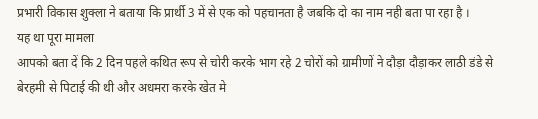प्रभारी विकास शुक्ला ने बताया कि प्रार्थी 3 में से एक को पहचानता है जबकि दो का नाम नही बता पा रहा है ।
यह था पूरा मामला
आपको बता दें कि 2 दिन पहले कथित रूप से चोरी करके भाग रहे 2 चोरों को ग्रामीणों ने दौड़ा दौड़ाकर लाठी डंडे से बेरहमी से पिटाई की थी और अधमरा करके खेत मे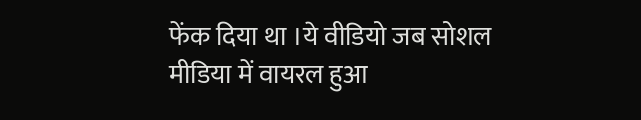फेंक दिया था ।ये वीडियो जब सोशल मीडिया में वायरल हुआ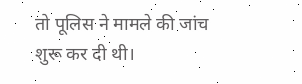तो पूलिस ने मामले की जांच शुरू कर दी थी।